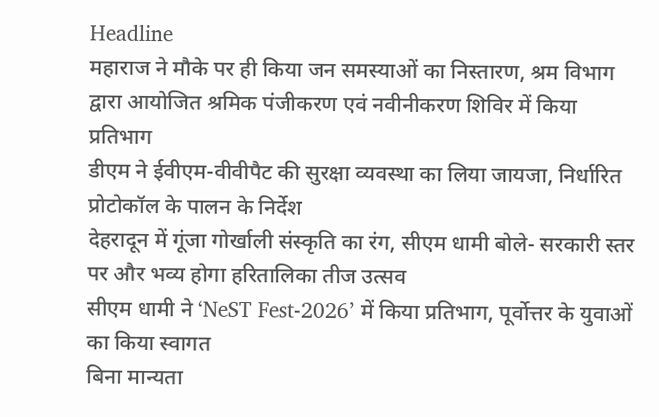Headline
महाराज ने मौके पर ही किया जन समस्याओं का निस्तारण, श्रम विभाग द्वारा आयोजित श्रमिक पंजीकरण एवं नवीनीकरण शिविर में किया प्रतिभाग
डीएम ने ईवीएम-वीवीपैट की सुरक्षा व्यवस्था का लिया जायजा, निर्धारित प्रोटोकॉल के पालन के निर्देश
देहरादून में गूंजा गोर्खाली संस्कृति का रंग, सीएम धामी बोले- सरकारी स्तर पर और भव्य होगा हरितालिका तीज उत्सव
सीएम धामी ने ‘NeST Fest-2026’ में किया प्रतिभाग, पूर्वोत्तर के युवाओं का किया स्वागत
बिना मान्यता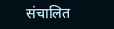संचालित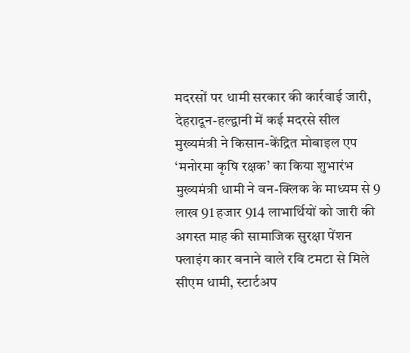मदरसों पर धामी सरकार की कार्रवाई जारी, देहरादून-हल्द्वानी में कई मदरसे सील
मुख्यमंत्री ने किसान-केंद्रित मोबाइल एप ‘मनोरमा कृषि रक्षक’ का किया शुभारंभ
मुख्यमंत्री धामी ने वन-क्लिक के माध्यम से 9 लाख 91 हजार 914 लाभार्थियों को जारी की अगस्त माह की सामाजिक सुरक्षा पेंशन
फ्लाइंग कार बनाने वाले रवि टमटा से मिले सीएम धामी, स्टार्टअप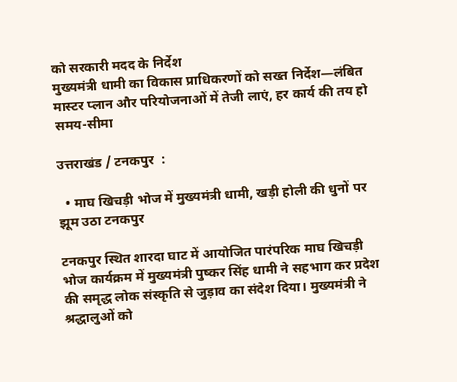को सरकारी मदद के निर्देश
मुख्यमंत्री धामी का विकास प्राधिकरणों को सख्त निर्देश—लंबित मास्टर प्लान और परियोजनाओं में तेजी लाएं, हर कार्य की तय हो समय-सीमा

उत्तराखंड / टनकपुर  :

  • माघ खिचड़ी भोज में मुख्यमंत्री धामी, खड़ी होली की धुनों पर झूम उठा टनकपुर

टनकपुर स्थित शारदा घाट में आयोजित पारंपरिक माघ खिचड़ी भोज कार्यक्रम में मुख्यमंत्री पुष्कर सिंह धामी ने सहभाग कर प्रदेश की समृद्ध लोक संस्कृति से जुड़ाव का संदेश दिया। मुख्यमंत्री ने श्रद्धालुओं को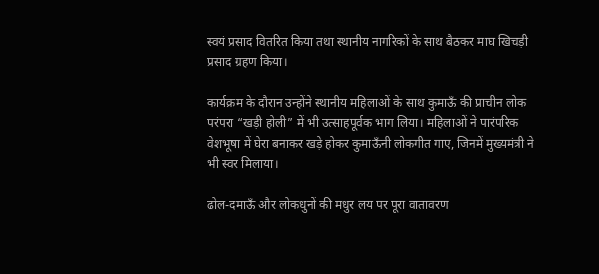स्वयं प्रसाद वितरित किया तथा स्थानीय नागरिकों के साथ बैठकर माघ खिचड़ी प्रसाद ग्रहण किया।

कार्यक्रम के दौरान उन्होंने स्थानीय महिलाओं के साथ कुमाऊँ की प्राचीन लोक परंपरा “खड़ी होली” में भी उत्साहपूर्वक भाग लिया। महिलाओं ने पारंपरिक वेशभूषा में घेरा बनाकर खड़े होकर कुमाऊँनी लोकगीत गाए, जिनमें मुख्यमंत्री ने भी स्वर मिलाया।

ढोल-दमाऊँ और लोकधुनों की मधुर लय पर पूरा वातावरण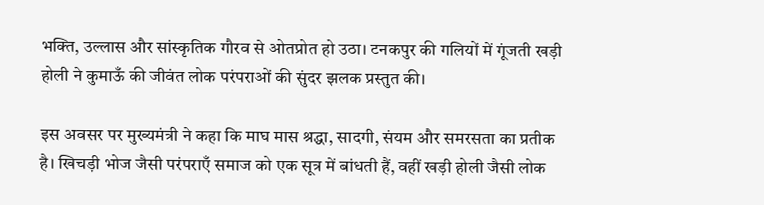भक्ति, उल्लास और सांस्कृतिक गौरव से ओतप्रोत हो उठा। टनकपुर की गलियों में गूंजती खड़ी होली ने कुमाऊँ की जीवंत लोक परंपराओं की सुंदर झलक प्रस्तुत की।

इस अवसर पर मुख्यमंत्री ने कहा कि माघ मास श्रद्धा, सादगी, संयम और समरसता का प्रतीक है। खिचड़ी भोज जैसी परंपराएँ समाज को एक सूत्र में बांधती हैं, वहीं खड़ी होली जैसी लोक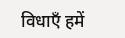विधाएँ हमें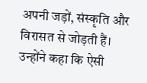अपनी जड़ों, संस्कृति और विरासत से जोड़ती हैं। उन्होंने कहा कि ऐसी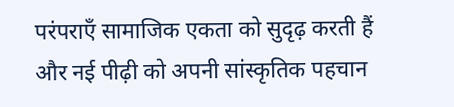परंपराएँ सामाजिक एकता को सुदृढ़ करती हैं और नई पीढ़ी को अपनी सांस्कृतिक पहचान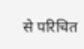से परिचित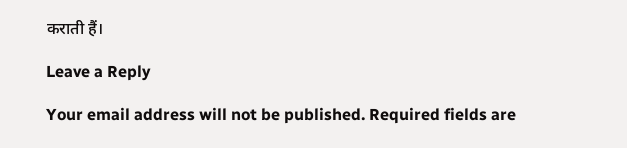कराती हैं।

Leave a Reply

Your email address will not be published. Required fields are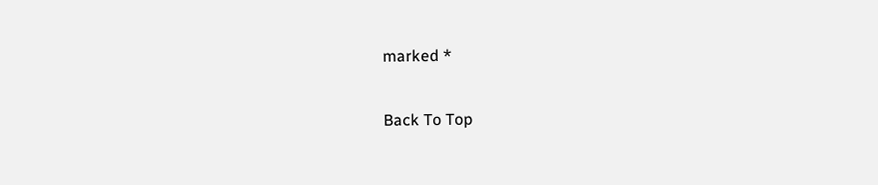marked *

Back To Top